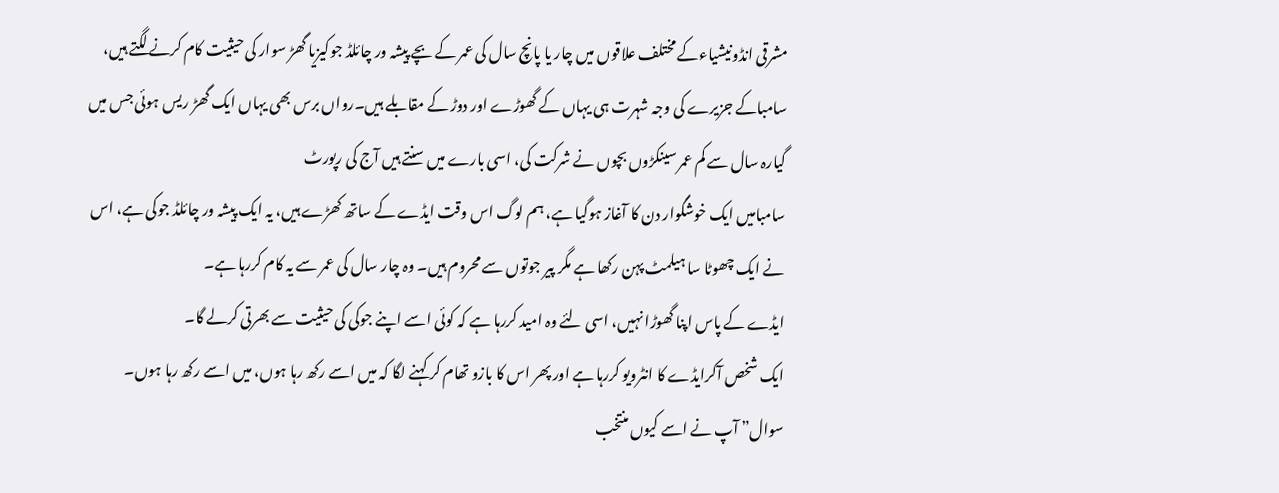مشرقی انڈونیشیاءکے مختلف علاقوں میں چار یا پانچ سال کی عمر کے بچے پیشہ ور چائلڈ جوکیزیا گھڑ سوار کی حیثیت کام کرنے لگتے ہیں، سامباکے جزیرے کی وجہ شہرت ہی یہاں کے گھوڑے اور دوڑ کے مقابلے ہیں۔رواں برس بھی یہاں ایک گھڑ ریس ہوئی جس میں گیارہ سال سے کم عمر سینکڑوں بچوں نے شرکت کی، اسی بارے میں سنتے ہیں آج کی رپورٹ
سامبامیں ایک خوشگوار دن کا آغاز ہوگیا ہے، ہم لوگ اس وقت ایڈے کے ساتھ کھڑے ہیں، یہ ایک پیشہ ور چائلڈ جوکی ہے، اس نے ایک چھوٹا سا ہیلمٹ پہن رکھا ہے مگر پیر جوتوں سے محروم ہیں۔ وہ چار سال کی عمر سے یہ کام کررہا ہے۔
ایڈے کے پاس اپنا گھوڑا نہیں، اسی لئے وہ امید کررہا ہے کہ کوئی اسے اپنے جوکی کی حیثیت سے بھرتی کرلے گا۔
ایک شخص آکرایڈے کا انٹرویو کررہا ہے اور پھر اس کا بازو تھام کر کہنے لگا کہ میں اسے رکھ رہا ہوں، میں اسے رکھ رہا ہوں۔
سوال” آپ نے اسے کیوں منتخب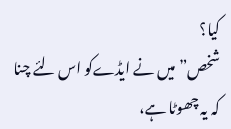کیا؟
شخص”میں نے ایڈےکو اس لئے چنا کہ یہ چھوٹا ہے،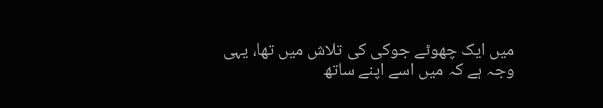میں ایک چھوٹے جوکی کی تلاش میں تھا، یہی وجہ ہے کہ میں اسے اپنے ساتھ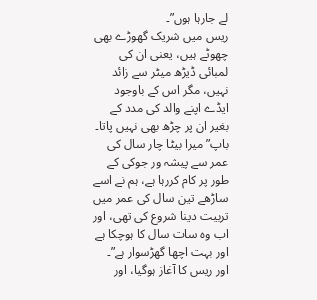لے جارہا ہوں”۔
ریس میں شریک گھوڑے بھی چھوٹے ہیں، یعنی ان کی لمبائی ڈیڑھ میٹر سے زائد نہیں، مگر اس کے باوجود ایڈے اپنے والد کی مدد کے بغیر ان پر چڑھ بھی نہیں پاتا۔
باپ”میرا بیٹا چار سال کی عمر سے پیشہ ور جوکی کے طور پر کام کررہا ہے، ہم نے اسے ساڑھے تین سال کی عمر میں تربیت دینا شروع کی تھی، اور اب وہ سات سال کا ہوچکا ہے اور بہت اچھا گھڑسوار ہے”۔
اور ریس کا آغاز ہوگیا، اور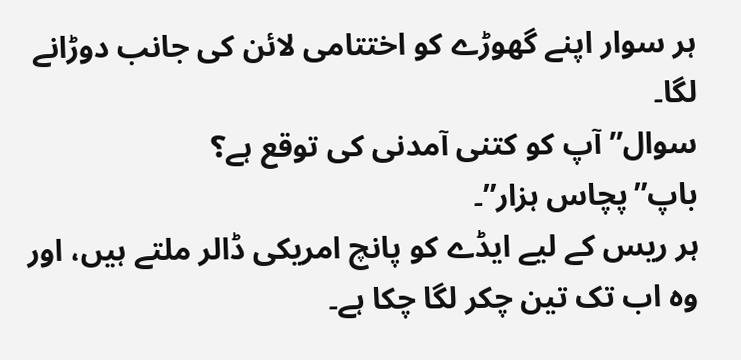ہر سوار اپنے گھوڑے کو اختتامی لائن کی جانب دوڑانے لگا۔
سوال”آپ کو کتنی آمدنی کی توقع ہے؟
باپ”پچاس ہزار”۔
ہر ریس کے لیے ایڈے کو پانچ امریکی ڈالر ملتے ہیں، اور وہ اب تک تین چکر لگا چکا ہے۔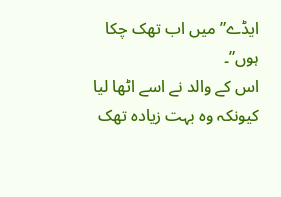ایڈے”میں اب تھک چکا ہوں”۔
اس کے والد نے اسے اٹھا لیا کیونکہ وہ بہت زیادہ تھک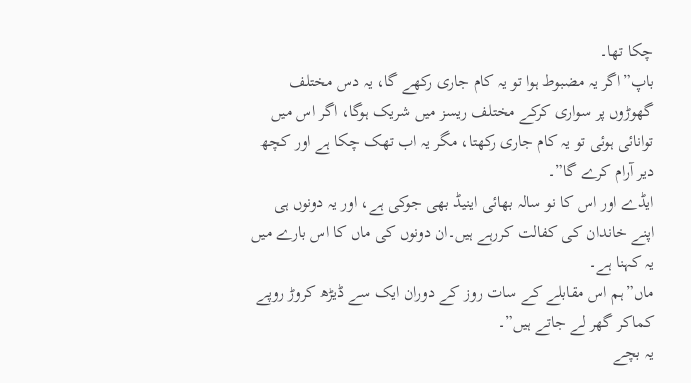چکا تھا۔
باپ”اگر یہ مضبوط ہوا تو یہ کام جاری رکھے گا، یہ دس مختلف گھوڑوں پر سواری کرکے مختلف ریسز میں شریک ہوگا، اگر اس میں توانائی ہوئی تو یہ کام جاری رکھتا، مگر یہ اب تھک چکا ہے اور کچھ دیر آرام کرے گا”۔
ایڈے اور اس کا نو سالہ بھائی اینیڈ بھی جوکی ہے، اور یہ دونوں ہی اپنے خاندان کی کفالت کررہے ہیں۔ان دونوں کی ماں کا اس بارے میں یہ کہنا ہے۔
ماں”ہم اس مقابلے کے سات روز کے دوران ایک سے ڈیڑھ کروڑ روپے کماکر گھر لے جاتے ہیں”۔
یہ بچے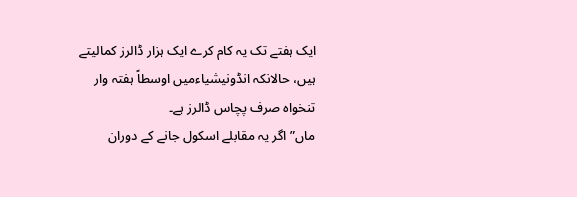ایک ہفتے تک یہ کام کرے ایک ہزار ڈالرز کمالیتے ہیں، حالانکہ انڈونیشیاءمیں اوسطاً ہفتہ وار تنخواہ صرف پچاس ڈالرز ہے۔
ماں”اگر یہ مقابلے اسکول جانے کے دوران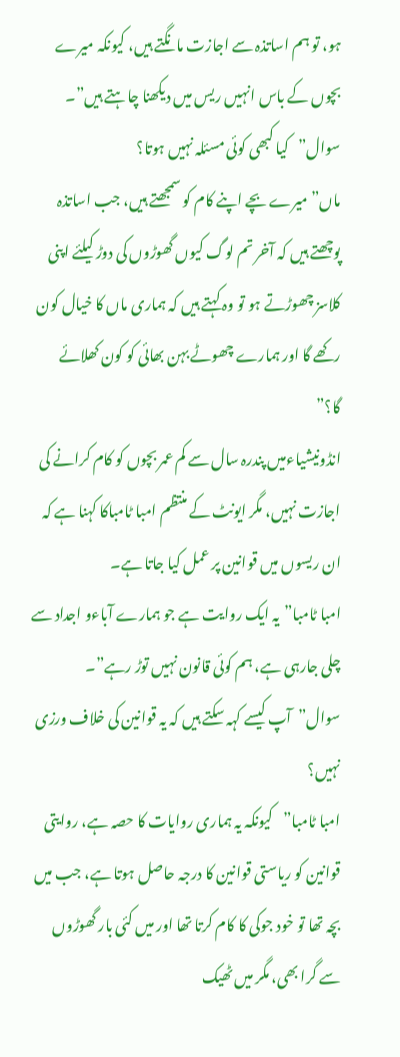ہو، تو ہم اساتذہ سے اجازت مانگتے ہیں، کیونکہ میرے بچوں کے باس انہیں ریس میں دیکھنا چاہتے ہیں”۔
سوال”کیا کبھی کوئی مسئلہ نہیں ہوتا؟
ماں”میرے بچے اپنے کام کو سمجھتے ہیں، جب اساتذہ پوچھتے ہیں کہ آخر تم لوگ کیوں گھوڑوں کی دوڑ کیلئے اپنی کلاسز چھوڑتے ہو تو وہ کہتے ہیں کہ ہماری ماں کا خیال کون رکھے گا اور ہمارے چھوٹے بہن بھائی کو کون کھلائے گا؟”
انڈونیشیاءمیں پندرہ سال سے کم عمر بچوں کو کام کرانے کی اجازت نہیں، مگر ایونٹ کے منتظم امبا ٹامباکا کہنا ہے کہ ان ریسوں میں قوانین پر عمل کیا جاتا ہے۔
امبا ٹامبا”یہ ایک روایت ہے جو ہمارے آباءو اجداد سے چلی جارہی ہے، ہم کوئی قانون نہیں توڑ رہے”۔
سوال”آپ کیسے کہہ سکتے ہیں کہ یہ قوانین کی خلاف ورزی نہیں؟
امبا ٹامبا”کیونکہ یہ ہماری روایات کا حصہ ہے، روایتی قوانین کو ریاستی قوانین کا درجہ حاصل ہوتا ہے، جب میں بچہ تھا تو خود جوکی کا کام کرتا تھا اور میں کئی بار گھوڑوں سے گرا بھی، مگر میں ٹھیک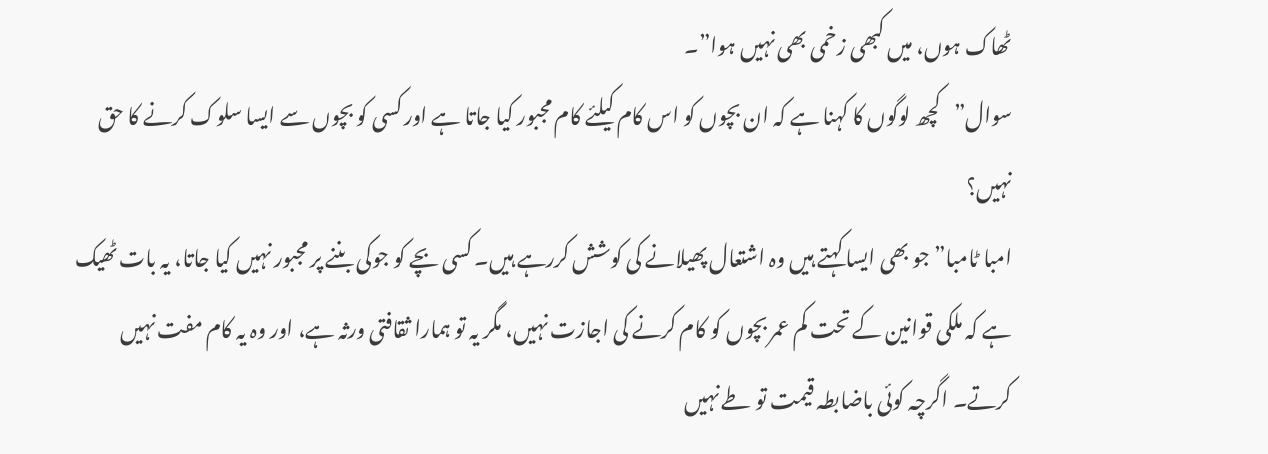ٹھاک ہوں، میں کبھی زخمی بھی نہیں ہوا”۔
سوال”کچھ لوگوں کا کہنا ہے کہ ان بچوں کو اس کام کیلئے کام مجبور کیا جاتا ہے اور کسی کو بچوں سے ایسا سلوک کرنے کا حق نہیں؟
امبا ٹامبا”جو بھی ایسا کہتے ہیں وہ اشتعال پھیلانے کی کوشش کررہے ہیں۔ کسی بچے کو جوکی بننے پر مجبور نہیں کیا جاتا، یہ بات ٹھیک ہے کہ ملکی قوانین کے تحت کم عمر بچوں کو کام کرنے کی اجازت نہیں، مگر یہ تو ہمارا ثقافتی ورثہ ہے، اور وہ یہ کام مفت نہیں کرتے۔ اگرچہ کوئی باضابطہ قیمت تو طے نہیں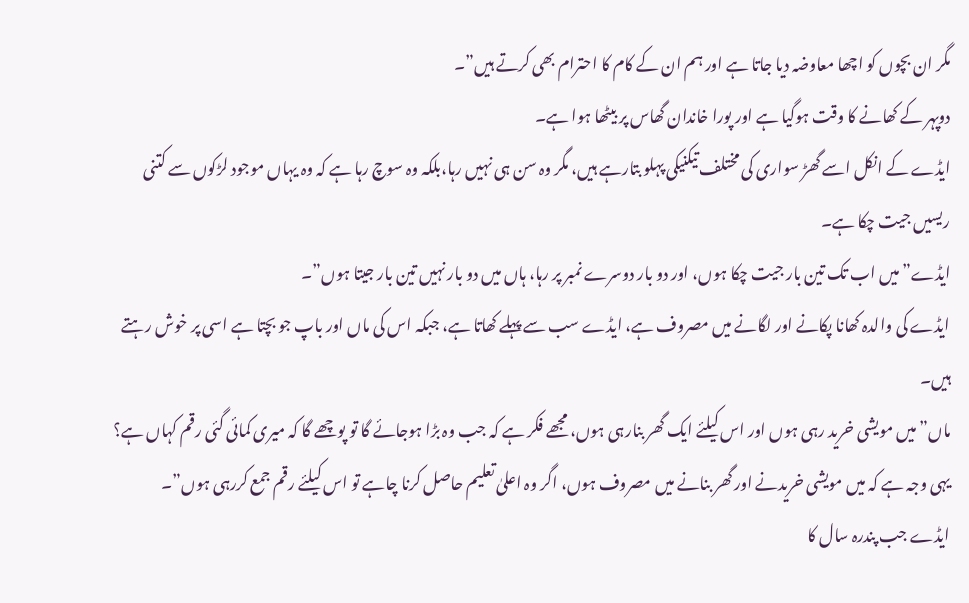مگر ان بچوں کو اچھا معاوضہ دیا جاتا ہے اور ہم ان کے کام کا احترام بھی کرتے ہیں”۔
دوپہر کے کھانے کا وقت ہوگیا ہے اور پورا خاندان گھاس پر بیٹھا ہوا ہے۔
ایڈے کے انکل اسے گھڑ سواری کی مختلف تیکنیکی پہلو بتارہے ہیں، مگر وہ سن ہی نہیں رہا،بلکہ وہ سوچ رہا ہے کہ وہ یہاں موجود لڑکوں سے کتنی ریسیں جیت چکا ہے۔
ایڈے”میں اب تک تین بار جیت چکا ہوں، اور دو بار دوسرے نمبر پر رہا، ہاں میں دو بار نہیں تین بار جیتا ہوں”۔
ایڈے کی والدہ کھانا پکانے اور لگانے میں مصروف ہے، ایڈے سب سے پہلے کھاتا ہے، جبکہ اس کی ماں اور باپ جو بچتا ہے اسی پر خوش رہتے ہیں۔
ماں”میں مویشی خرید رہی ہوں اور اس کیلئے ایک گھر بنارہی ہوں، مجھے فکر ہے کہ جب وہ بڑا ہوجائے گا تو پوچھے گا کہ میری کمائی گئی رقم کہاں ہے؟ یہی وجہ ہے کہ میں مویشی خریدنے اور گھر بنانے میں مصروف ہوں، اگر وہ اعلیٰ تعلیم حاصل کرنا چاہے تو اس کیلئے رقم جمع کررہی ہوں”۔
ایڈے جب پندرہ سال کا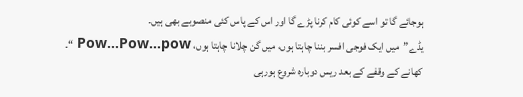ہوجائے گا تو اسے کوئی کام کرنا پڑے گا اور اس کے پاس کئی منصوبے بھی ہیں۔
یڈے”میں ایک فوجی افسر بننا چاہتا ہوں، میں گن چلانا چاہتا ہوں، Pow…Pow…pow “۔
کھانے کے وقفے کے بعد ریس دوبارہ شروع ہورہی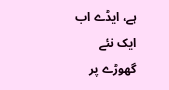ہے، ایڈے اب ایک نئے گھوڑے پر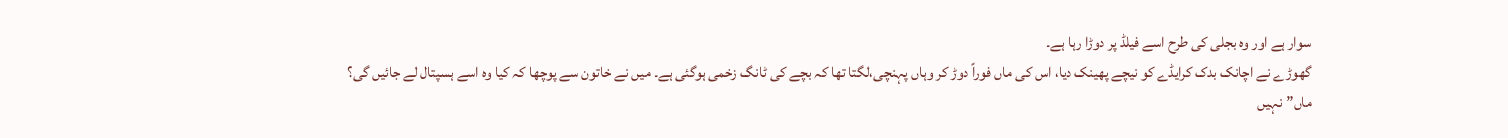سوار ہے اور وہ بجلی کی طرح اسے فیلڈ پر دوڑا رہا ہے۔
گھوڑے نے اچانک بدک کرایڈے کو نیچے پھینک دیا، اس کی ماں فوراً دوڑ کر وہاں پہنچی،لگتا تھا کہ بچے کی ٹانگ زخمی ہوگئی ہے۔ میں نے خاتون سے پوچھا کہ کیا وہ اسے ہسپتال لے جائیں گی؟
ماں”نہیں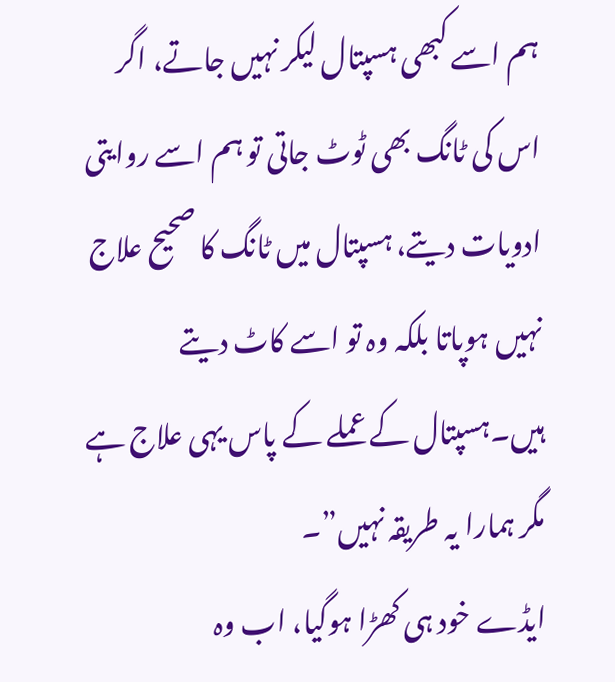ہم اسے کبھی ہسپتال لیکر نہیں جاتے، اگر اس کی ٹانگ بھی ٹوٹ جاتی تو ہم اسے روایتی ادویات دیتے، ہسپتال میں ٹانگ کا صحیح علاج نہیں ہوپاتا بلکہ وہ تو اسے کاٹ دیتے ہیں۔ہسپتال کے عملے کے پاس یہی علاج ہے مگر ہمارا یہ طریقہ نہیں”۔
ایڈے خود ہی کھڑا ہوگیا، اب وہ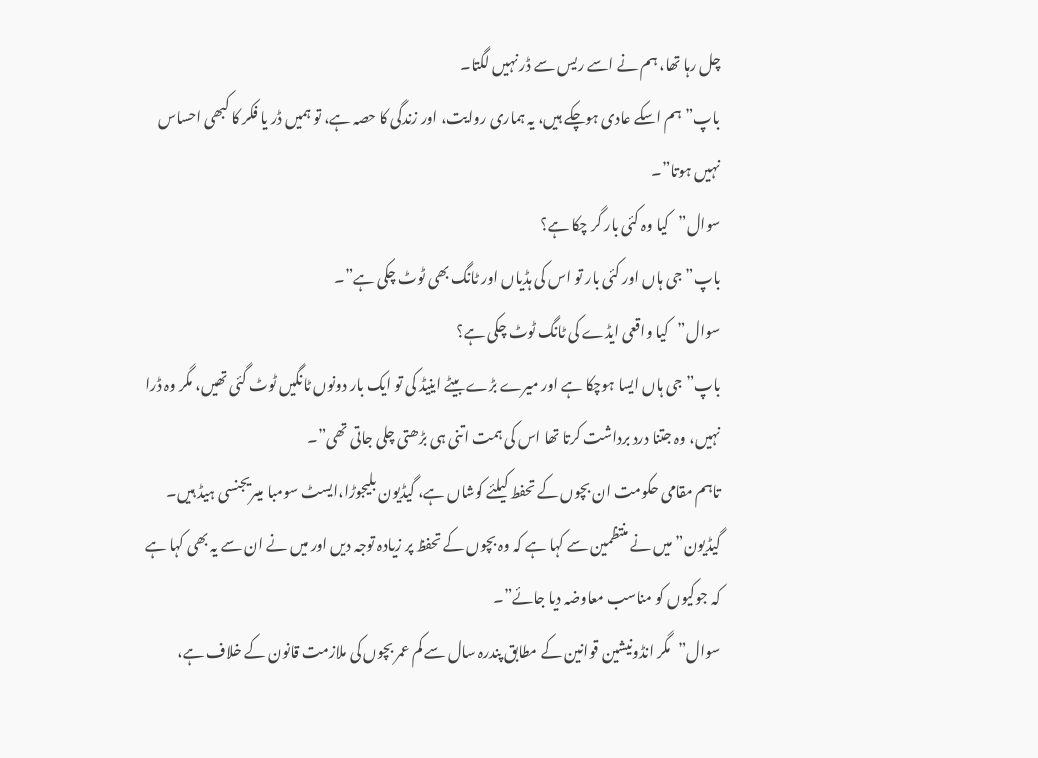چل رہا تھا، ہم نے اسے ریس سے ڈر نہیں لگتا۔
باپ”ہم اسکے عادی ہوچکے ہیں، یہ ہماری روایت، اور زندگی کا حصہ ہے، تو ہمیں ڈر یا فکر کا کبھی احساس نہیں ہوتا”۔
سوال”کیا وہ کئی بار گر چکا ہے؟
باپ”جی ہاں اور کئی بار تو اس کی ہڈیاں اور ٹانگ بھی ٹوٹ چکی ہے”۔
سوال”کیا واقعی ایڈے کی ٹانگ ٹوٹ چکی ہے؟
باپ”جی ہاں ایسا ہوچکا ہے اور میرے بڑے بیٹے اینیڈ کی تو ایک بار دونوں ٹانگیں ٹوٹ گئی تھیں، مگر وہ ڈرا نہیں، وہ جتنا درد برداشت کرتا تھا اس کی ہمت اتنی ہی بڑھتی چلی جاتی تھی”۔
تاہم مقامی حکومت ان بچوں کے تحفط کیلئے کوشاں ہے، گیڈیون بلیجوڑا،ایسٹ سومبا میںریجنسی ہیڈ ہیں۔
گیڈیون”میں نے منتظمین سے کہا ہے کہ وہ بچوں کے تحفظ پر زیادہ توجہ دیں اور میں نے ان سے یہ بھی کہا ہے کہ جوکیوں کو مناسب معاوضہ دیا جائے”۔
سوال”مگر انڈونیشین قوانین کے مطابق پندرہ سال سے کم عمر بچوں کی ملازمت قانون کے خلاف ہے،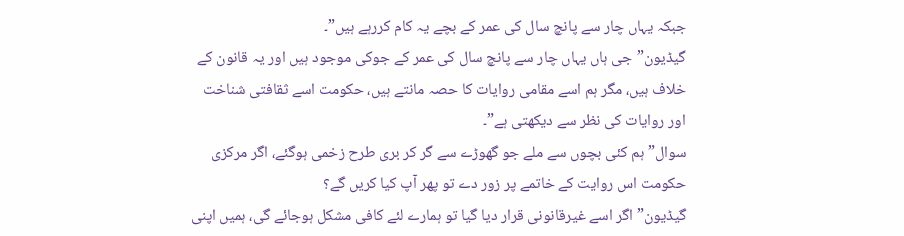جبکہ یہاں چار سے پانچ سال کی عمر کے بچے یہ کام کررہے ہیں”۔
گیڈیون”جی ہاں یہاں چار سے پانچ سال کی عمر کے جوکی موجود ہیں اور یہ قانون کے خلاف ہیں، مگر ہم اسے مقامی روایات کا حصہ مانتے ہیں، حکومت اسے ثقافتی شناخت اور روایات کی نظر سے دیکھتی ہے”۔
سوال”ہم کئی بچوں سے ملے جو گھوڑے سے گر کر بری طرح زخمی ہوگئے، اگر مرکزی حکومت اس روایت کے خاتمے پر زور دے تو پھر آپ کیا کریں گے؟
گیڈیون”اگر اسے غیرقانونی قرار دیا گیا تو ہمارے لئے کافی مشکل ہوجائے گی، ہمیں اپنی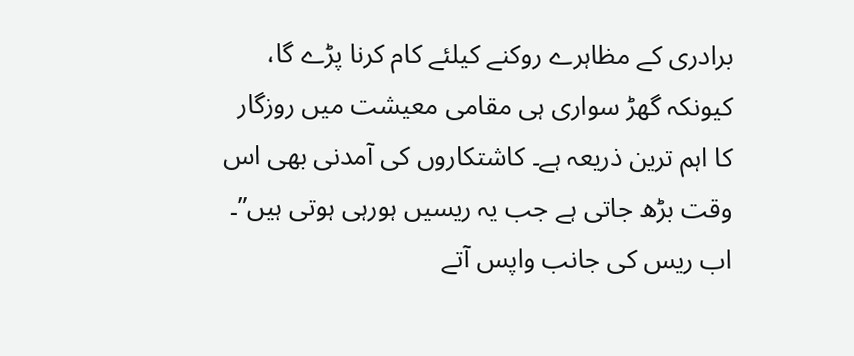برادری کے مظاہرے روکنے کیلئے کام کرنا پڑے گا، کیونکہ گھڑ سواری ہی مقامی معیشت میں روزگار کا اہم ترین ذریعہ ہے۔ کاشتکاروں کی آمدنی بھی اس وقت بڑھ جاتی ہے جب یہ ریسیں ہورہی ہوتی ہیں”۔
اب ریس کی جانب واپس آتے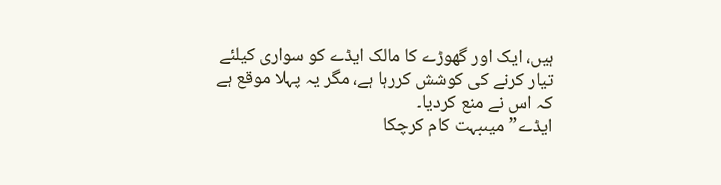ہیں، ایک اور گھوڑے کا مالک ایڈے کو سواری کیلئے تیار کرنے کی کوشش کررہا ہے، مگر یہ پہلا موقع ہے کہ اس نے منع کردیا۔
ایڈے”میںبہت کام کرچکا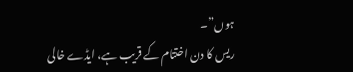ہوں”۔
ریس کا دن اختتام کے قریب ہے، ایڈے خالی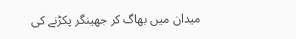میدان میں بھاگ کر جھینگر پکڑنے کی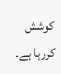کوشش کررہا ہے۔